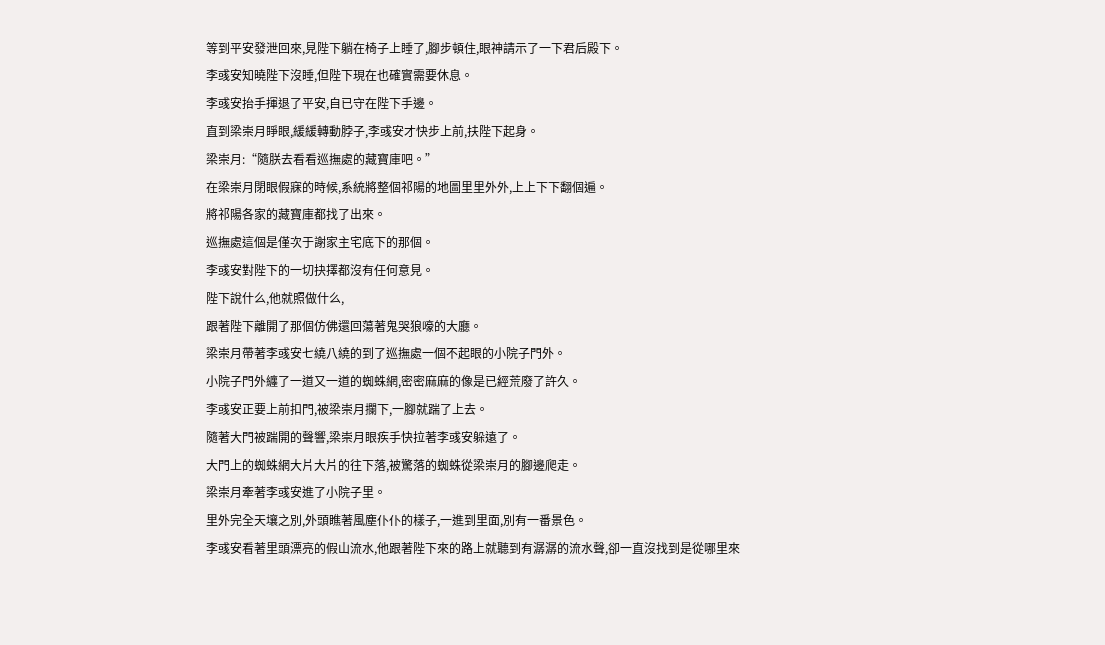等到平安發泄回來,見陛下躺在椅子上睡了,腳步頓住,眼神請示了一下君后殿下。
李彧安知曉陛下沒睡,但陛下現在也確實需要休息。
李彧安抬手揮退了平安,自已守在陛下手邊。
直到梁崇月睜眼,緩緩轉動脖子,李彧安才快步上前,扶陛下起身。
梁崇月:“隨朕去看看巡撫處的藏寶庫吧。”
在梁崇月閉眼假寐的時候,系統將整個祁陽的地圖里里外外,上上下下翻個遍。
將祁陽各家的藏寶庫都找了出來。
巡撫處這個是僅次于謝家主宅底下的那個。
李彧安對陛下的一切抉擇都沒有任何意見。
陛下說什么,他就照做什么,
跟著陛下離開了那個仿佛還回蕩著鬼哭狼嚎的大廳。
梁崇月帶著李彧安七繞八繞的到了巡撫處一個不起眼的小院子門外。
小院子門外纏了一道又一道的蜘蛛網,密密麻麻的像是已經荒廢了許久。
李彧安正要上前扣門,被梁崇月攔下,一腳就踹了上去。
隨著大門被踹開的聲響,梁崇月眼疾手快拉著李彧安躲遠了。
大門上的蜘蛛網大片大片的往下落,被驚落的蜘蛛從梁崇月的腳邊爬走。
梁崇月牽著李彧安進了小院子里。
里外完全天壤之別,外頭瞧著風塵仆仆的樣子,一進到里面,別有一番景色。
李彧安看著里頭漂亮的假山流水,他跟著陛下來的路上就聽到有潺潺的流水聲,卻一直沒找到是從哪里來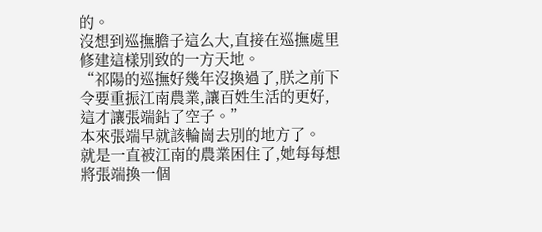的。
沒想到巡撫膽子這么大,直接在巡撫處里修建這樣別致的一方天地。
“祁陽的巡撫好幾年沒換過了,朕之前下令要重振江南農業,讓百姓生活的更好,這才讓張端鉆了空子。”
本來張端早就該輪崗去別的地方了。
就是一直被江南的農業困住了,她每每想將張端換一個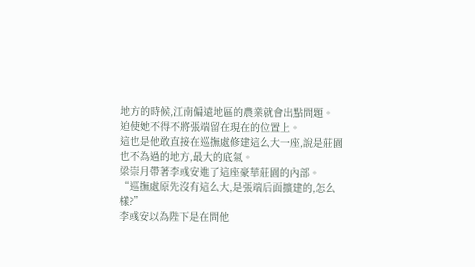地方的時候,江南偏遠地區的農業就會出點問題。
迫使她不得不將張端留在現在的位置上。
這也是他敢直接在巡撫處修建這么大一座,說是莊園也不為過的地方,最大的底氣。
梁崇月帶著李彧安進了這座豪華莊園的內部。
“巡撫處原先沒有這么大,是張端后面擴建的,怎么樣?”
李彧安以為陛下是在問他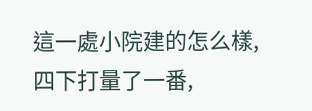這一處小院建的怎么樣,四下打量了一番,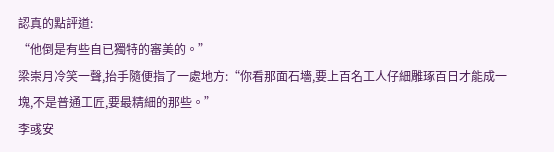認真的點評道:
“他倒是有些自已獨特的審美的。”
梁崇月冷笑一聲,抬手隨便指了一處地方:“你看那面石墻,要上百名工人仔細雕琢百日才能成一塊,不是普通工匠,要最精細的那些。”
李彧安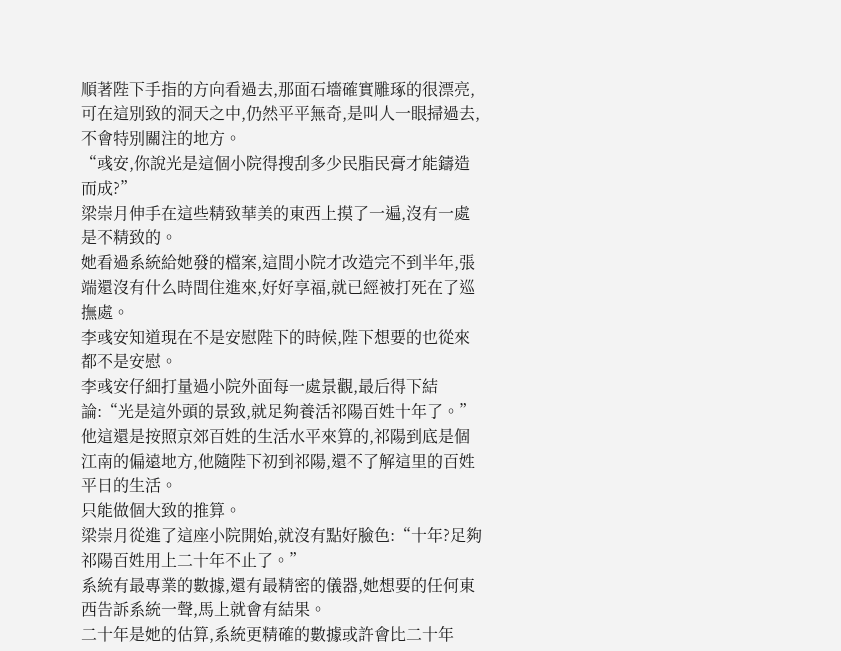順著陛下手指的方向看過去,那面石墻確實雕琢的很漂亮,可在這別致的洞天之中,仍然平平無奇,是叫人一眼掃過去,不會特別關注的地方。
“彧安,你說光是這個小院得搜刮多少民脂民膏才能鑄造而成?”
梁崇月伸手在這些精致華美的東西上摸了一遍,沒有一處是不精致的。
她看過系統給她發的檔案,這間小院才改造完不到半年,張端還沒有什么時間住進來,好好享福,就已經被打死在了巡撫處。
李彧安知道現在不是安慰陛下的時候,陛下想要的也從來都不是安慰。
李彧安仔細打量過小院外面每一處景觀,最后得下結論:“光是這外頭的景致,就足夠養活祁陽百姓十年了。”
他這還是按照京郊百姓的生活水平來算的,祁陽到底是個江南的偏遠地方,他隨陛下初到祁陽,還不了解這里的百姓平日的生活。
只能做個大致的推算。
梁崇月從進了這座小院開始,就沒有點好臉色:“十年?足夠祁陽百姓用上二十年不止了。”
系統有最專業的數據,還有最精密的儀器,她想要的任何東西告訴系統一聲,馬上就會有結果。
二十年是她的估算,系統更精確的數據或許會比二十年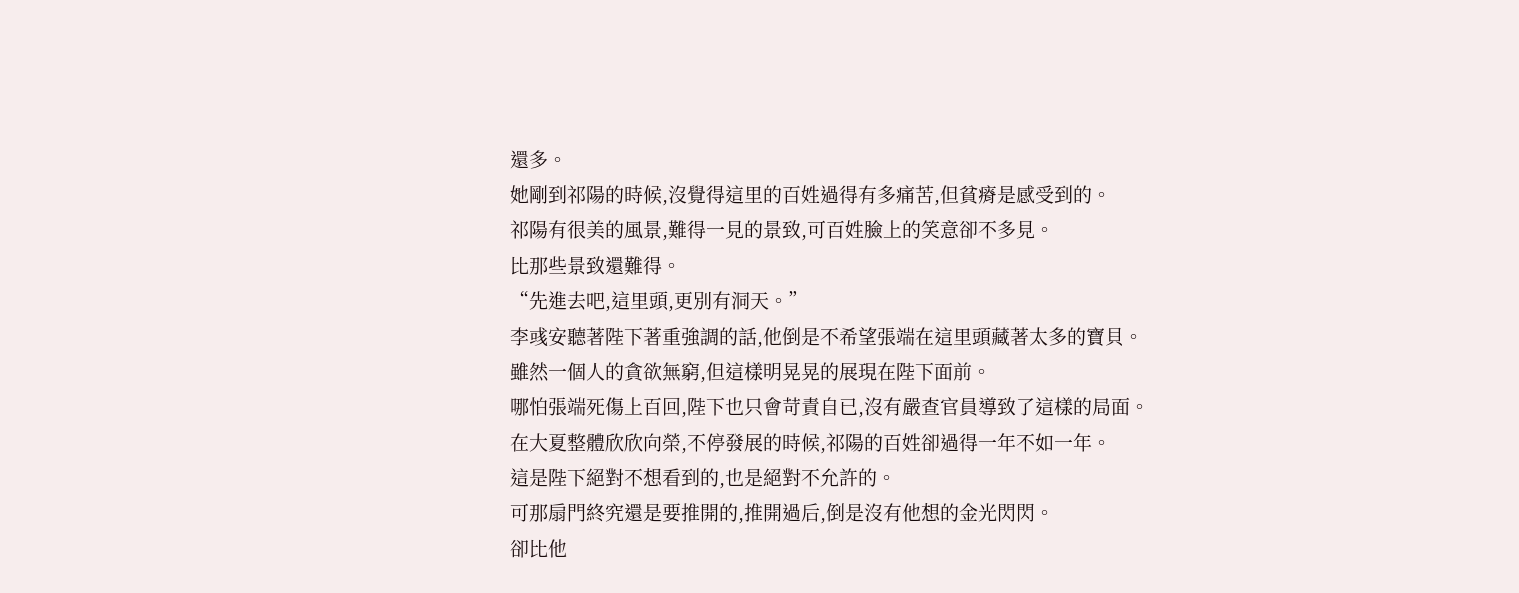還多。
她剛到祁陽的時候,沒覺得這里的百姓過得有多痛苦,但貧瘠是感受到的。
祁陽有很美的風景,難得一見的景致,可百姓臉上的笑意卻不多見。
比那些景致還難得。
“先進去吧,這里頭,更別有洞天。”
李彧安聽著陛下著重強調的話,他倒是不希望張端在這里頭藏著太多的寶貝。
雖然一個人的貪欲無窮,但這樣明晃晃的展現在陛下面前。
哪怕張端死傷上百回,陛下也只會苛責自已,沒有嚴查官員導致了這樣的局面。
在大夏整體欣欣向榮,不停發展的時候,祁陽的百姓卻過得一年不如一年。
這是陛下絕對不想看到的,也是絕對不允許的。
可那扇門終究還是要推開的,推開過后,倒是沒有他想的金光閃閃。
卻比他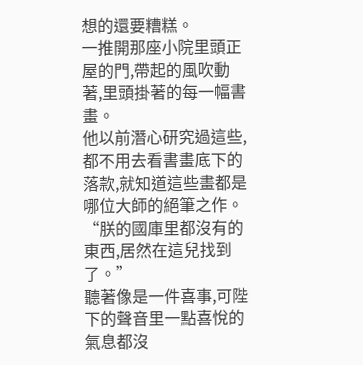想的還要糟糕。
一推開那座小院里頭正屋的門,帶起的風吹動著,里頭掛著的每一幅書畫。
他以前潛心研究過這些,都不用去看書畫底下的落款,就知道這些畫都是哪位大師的絕筆之作。
“朕的國庫里都沒有的東西,居然在這兒找到了。”
聽著像是一件喜事,可陛下的聲音里一點喜悅的氣息都沒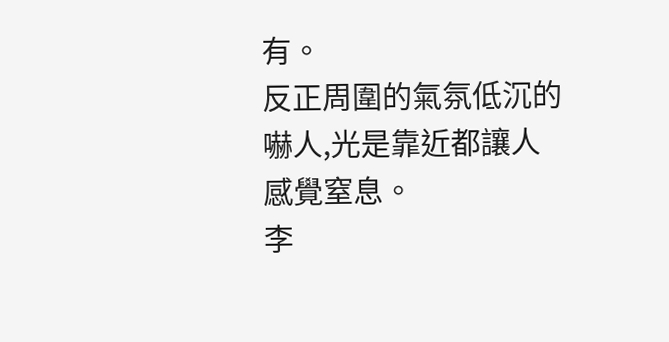有。
反正周圍的氣氛低沉的嚇人,光是靠近都讓人感覺窒息。
李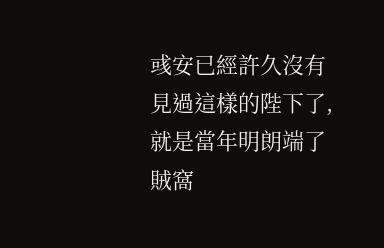彧安已經許久沒有見過這樣的陛下了,就是當年明朗端了賊窩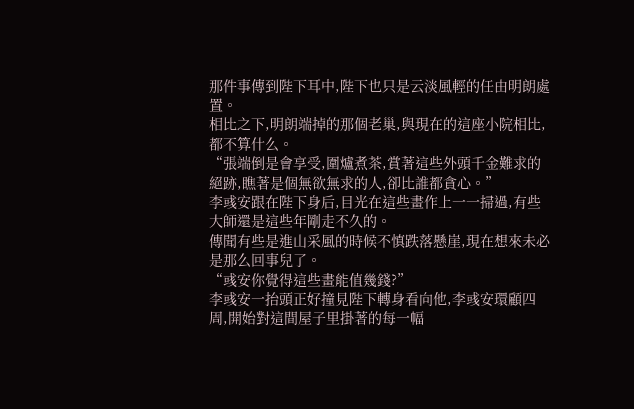那件事傳到陛下耳中,陛下也只是云淡風輕的任由明朗處置。
相比之下,明朗端掉的那個老巢,與現在的這座小院相比,都不算什么。
“張端倒是會享受,圍爐煮茶,賞著這些外頭千金難求的絕跡,瞧著是個無欲無求的人,卻比誰都貪心。”
李彧安跟在陛下身后,目光在這些畫作上一一掃過,有些大師還是這些年剛走不久的。
傳聞有些是進山采風的時候不慎跌落懸崖,現在想來未必是那么回事兒了。
“彧安你覺得這些畫能值幾錢?”
李彧安一抬頭正好撞見陛下轉身看向他,李彧安環顧四周,開始對這間屋子里掛著的每一幅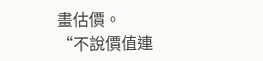畫估價。
“不說價值連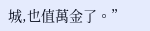城,也值萬金了。”